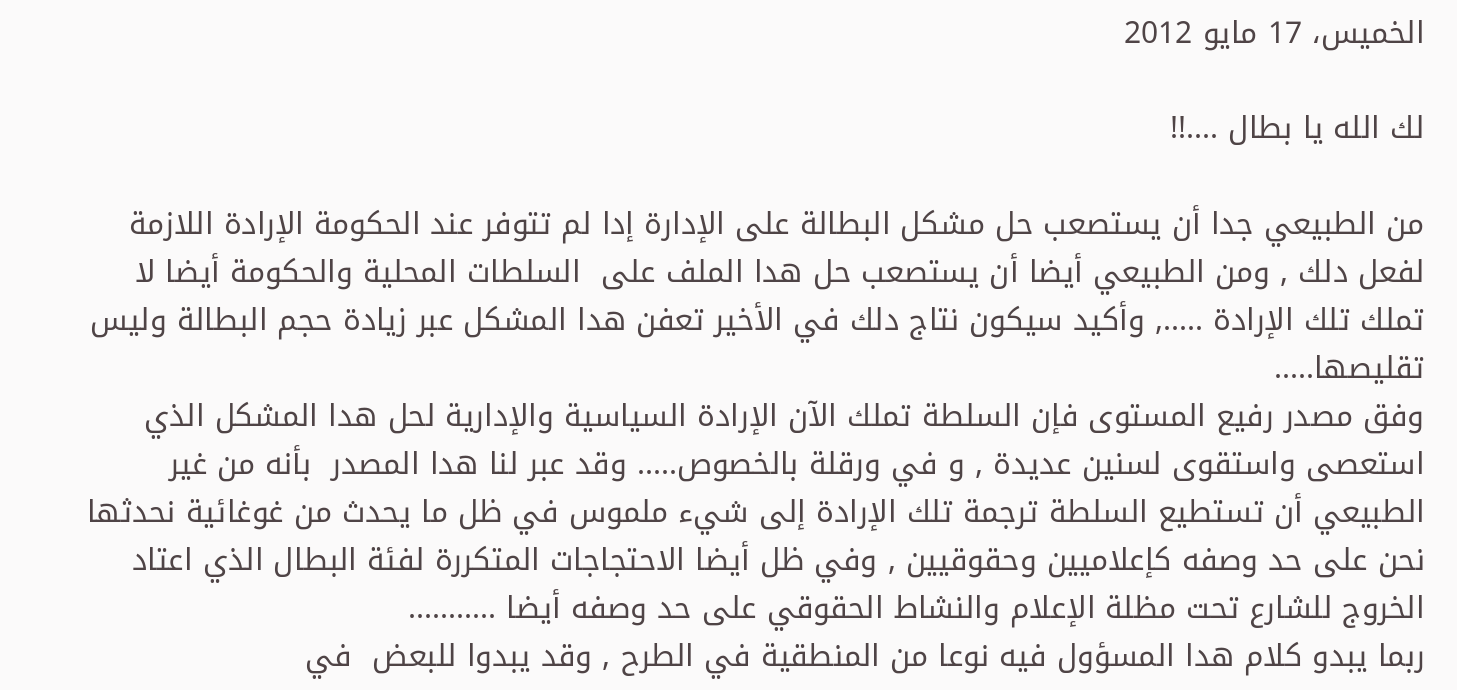الخميس، 17 مايو 2012

لك الله يا بطال ....!!

من الطبيعي جدا أن يستصعب حل مشكل البطالة على الإدارة إدا لم تتوفر عند الحكومة الإرادة اللازمة لفعل دلك , ومن الطبيعي أيضا أن يستصعب حل هدا الملف على  السلطات المحلية والحكومة أيضا لا تملك تلك الإرادة ....., وأكيد سيكون نتاج دلك في الأخير تعفن هدا المشكل عبر زيادة حجم البطالة وليس تقليصها.....
وفق مصدر رفيع المستوى فإن السلطة تملك الآن الإرادة السياسية والإدارية لحل هدا المشكل الذي استعصى واستقوى لسنين عديدة , و في ورقلة بالخصوص..... وقد عبر لنا هدا المصدر  بأنه من غير الطبيعي أن تستطيع السلطة ترجمة تلك الإرادة إلى شيء ملموس في ظل ما يحدث من غوغائية نحدثها نحن على حد وصفه كإعلاميين وحقوقيين , وفي ظل أيضا الاحتجاجات المتكررة لفئة البطال الذي اعتاد الخروج للشارع تحت مظلة الإعلام والنشاط الحقوقي على حد وصفه أيضا ...........
ربما يبدو كلام هدا المسؤول فيه نوعا من المنطقية في الطرح , وقد يبدوا للبعض  في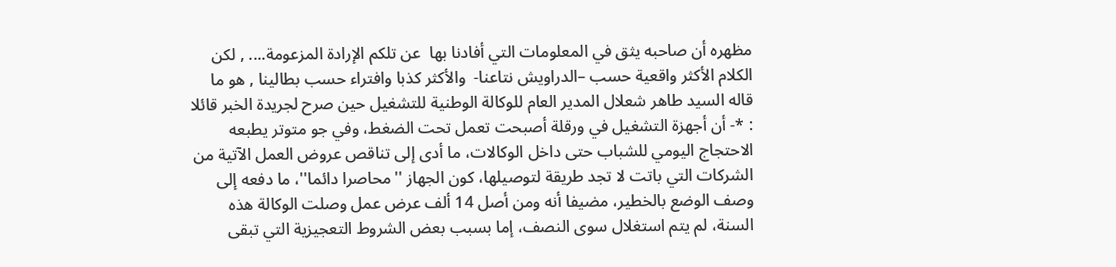مظهره أن صاحبه يثق في المعلومات التي أفادنا بها  عن تلكم الإرادة المزعومة.... , لكن الكلام الأكثر واقعية حسب –الدراويش نتاعنا-  والأكثر كذبا وافتراء حسب بطالينا , هو ما قاله السيد طاهر شعلال المدير العام للوكالة الوطنية للتشغيل حين صرح لجريدة الخبر قائلا : *- أن أجهزة التشغيل في ورقلة أصبحت تعمل تحت الضغط، وفي جو متوتر يطبعه الاحتجاج اليومي للشباب حتى داخل الوكالات، ما أدى إلى تناقص عروض العمل الآتية من الشركات التي باتت لا تجد طريقة لتوصيلها، كون الجهاز ''محاصرا دائما''، ما دفعه إلى وصف الوضع بالخطير، مضيفا أنه ومن أصل 14 ألف عرض عمل وصلت الوكالة هذه السنة، لم يتم استغلال سوى النصف، إما بسبب بعض الشروط التعجيزية التي تبقى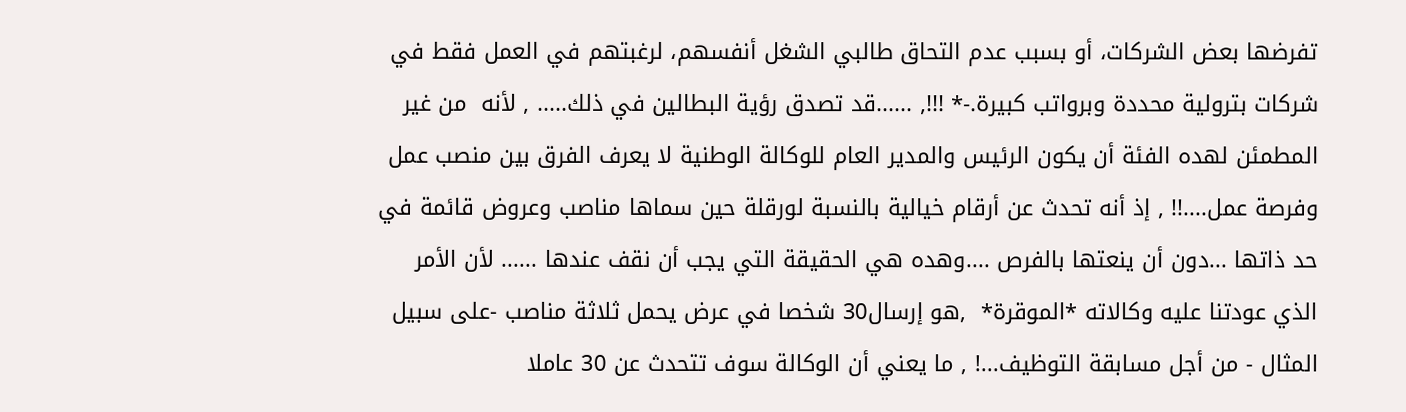تفرضها بعض الشركات، أو بسبب عدم التحاق طالبي الشغل أنفسهم، لرغبتهم في العمل فقط في شركات بترولية محددة وبرواتب كبيرة.-* !!!, ......قد تصدق رؤية البطالين في ذلك..... , لأنه  من غير المطمئن لهده الفئة أن يكون الرئيس والمدير العام للوكالة الوطنية لا يعرف الفرق بين منصب عمل وفرصة عمل....!! , إذ أنه تحدث عن أرقام خيالية بالنسبة لورقلة حين سماها مناصب وعروض قائمة في حد ذاتها ...دون أن ينعتها بالفرص ....وهده هي الحقيقة التي يجب أن نقف عندها ...... لأن الأمر الذي عودتنا عليه وكالاته *الموقرة*  ,هو إرسال30 شخصا في عرض يحمل ثلاثة مناصب -على سبيل المثال - من أجل مسابقة التوظيف...! , ما يعني أن الوكالة سوف تتحدث عن 30 عاملا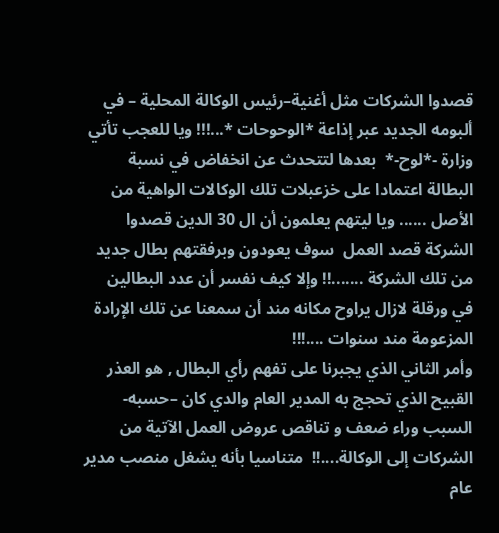قصدوا الشركات مثل أغنية–رئيس الوكالة المحلية – في ألبومه الجديد عبر إذاعة *الوحوحات *...!!! ويا للعجب تأتي وزارة -*لوح-*  بعدها لتتحدث عن انخفاض في نسبة البطالة اعتمادا على خزعبلات تلك الوكالات الواهية من الأصل ...... ويا ليتهم يعلمون أن ال 30 الدين قصدوا الشركة قصد العمل  سوف يعودون وبرفقتهم بطال جديد من تلك الشركة .......!! وإلا كيف نفسر أن عدد البطالين في ورقلة لازال يراوح مكانه مند أن سمعنا عن تلك الإرادة المزعومة مند سنوات ....!!!
وأمر الثاني الذي يجبرنا على تفهم رأي البطال , هو العذر القبيح الذي تحجج به المدير العام والدي كان –حسبه- السبب وراء ضعف و تناقص عروض العمل الآتية من الشركات إلى الوكالة....!!  متناسيا بأنه يشغل منصب مدير عام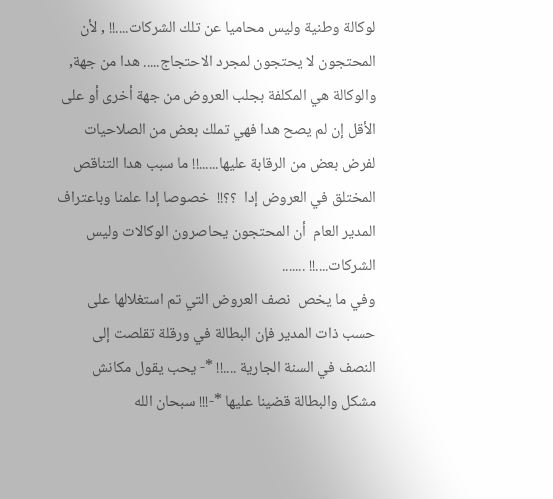لوكالة وطنية وليس محاميا عن تلك الشركات....!! , لأن المحتجون لا يحتجون لمجرد الاحتجاج..... هدا من جهة, والوكالة هي المكلفة بجلب العروض من جهة أخرى أو على الأقل إن لم يصح هدا فهي تملك بعض من الصلاحيات لفرض بعض من الرقابة عليها......!! ما سبب هدا التناقص المختلق في العروض إدا  ؟؟!!  خصوصا إدا علمنا وباعتراف المدير العام  أن المحتجون يحاصرون الوكالات وليس الشركات....!! .......
وفي ما يخص  نصف العروض التي تم استغلالها على حسب ذات المدير فإن البطالة في ورقلة تقلصت إلى النصف في السنة الجارية ....!! *- يحب يقول مكانش مشكل والبطالة قضينا عليها *-!!! سبحان الله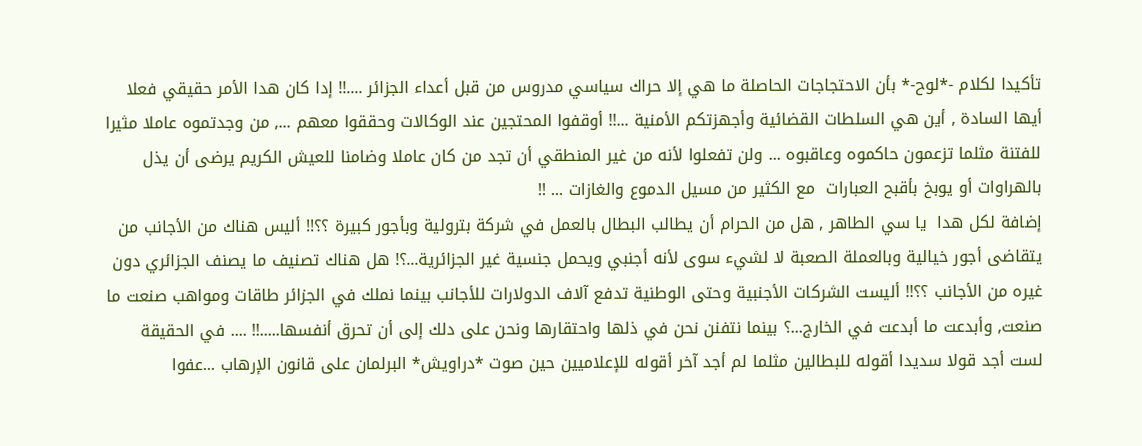تأكيدا لكلام -*لوح-* بأن الاحتجاجات الحاصلة ما هي إلا حراك سياسي مدروس من قبل أعداء الجزائر ....!! إدا كان هدا الأمر حقيقي فعلا أيها السادة , أين هي السلطات القضائية وأجهزتكم الأمنية ...!! أوقفوا المحتجين عند الوكالات وحققوا معهم ..., من وجدتموه عاملا مثيرا للفتنة مثلما تزعمون حاكموه وعاقبوه ... ولن تفعلوا لأنه من غير المنطقي أن تجد من كان عاملا وضامنا للعيش الكريم يرضى أن يذل بالهراوات أو يوبخ بأقبح العبارات  مع الكثير من مسيل الدموع والغازات ... !!
إضافة لكل هدا  يا سي الطاهر , هل من الحرام أن يطالب البطال بالعمل في شركة بترولية وبأجور كبيرة ؟؟!! أليس هناك من الأجانب من يتقاضى أجور خيالية وبالعملة الصعبة لا لشيء سوى لأنه أجنبي ويحمل جنسية غير الجزائرية...؟! هل هناك تصنيف ما يصنف الجزائري دون غيره من الأجانب ؟؟!! أليست الشركات الأجنبية وحتى الوطنية تدفع آلاف الدولارات للأجانب بينما نملك في الجزائر طاقات ومواهب صنعت ما صنعت, وأبدعت ما أبدعت في الخارج...؟ بينما نتفنن نحن في ذلها واحتقارها ونحن على دلك إلى أن تحرق أنفسها.....!! .... في الحقيقة لست أجد قولا سديدا أقوله للبطالين مثلما لم أجد آخر أقوله للإعلاميين حين صوت *دراويش* البرلمان على قانون الإرهاب ...عفوا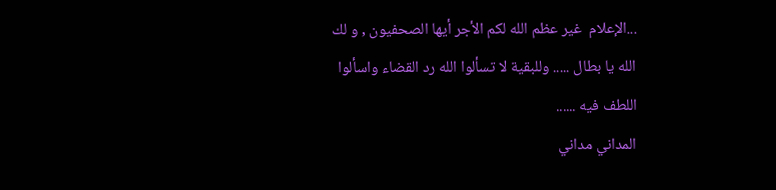...الإعلام  غير عظم الله لكم الأجر أيها الصحفيون , و لك الله يا بطال ..... وللبقية لا تسألوا الله رد القضاء واسألوا اللطف فيه ......
المداني مداني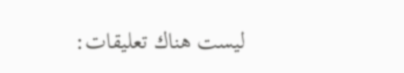ليست هناك تعليقات: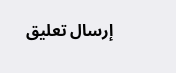إرسال تعليق